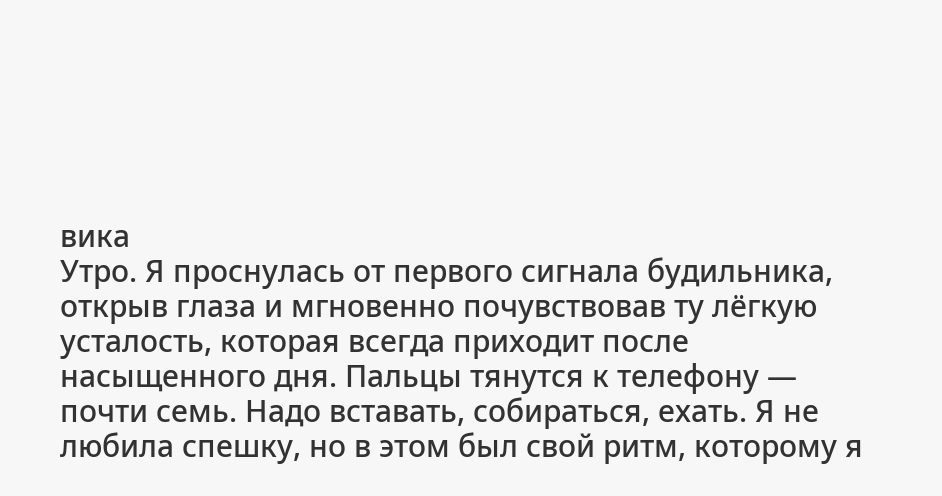вика
Утро. Я проснулась от первого сигнала будильника, открыв глаза и мгновенно почувствовав ту лёгкую усталость, которая всегда приходит после насыщенного дня. Пальцы тянутся к телефону — почти семь. Надо вставать, собираться, ехать. Я не любила спешку, но в этом был свой ритм, которому я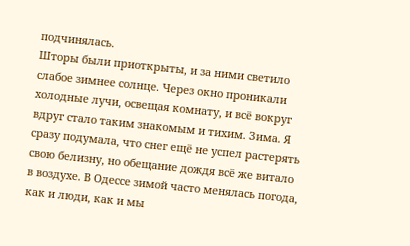подчинялась.
Шторы были приоткрыты, и за ними светило слабое зимнее солнце. Через окно проникали холодные лучи, освещая комнату, и всё вокруг вдруг стало таким знакомым и тихим. Зима. Я сразу подумала, что снег ещё не успел растерять свою белизну, но обещание дождя всё же витало в воздухе. В Одессе зимой часто менялась погода, как и люди, как и мы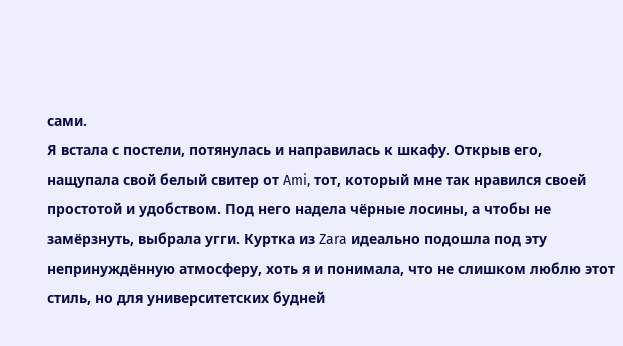сами.
Я встала с постели, потянулась и направилась к шкафу. Открыв его, нащупала свой белый свитер от Ami, тот, который мне так нравился своей простотой и удобством. Под него надела чёрные лосины, а чтобы не замёрзнуть, выбрала угги. Куртка из Zara идеально подошла под эту непринуждённую атмосферу, хоть я и понимала, что не слишком люблю этот стиль, но для университетских будней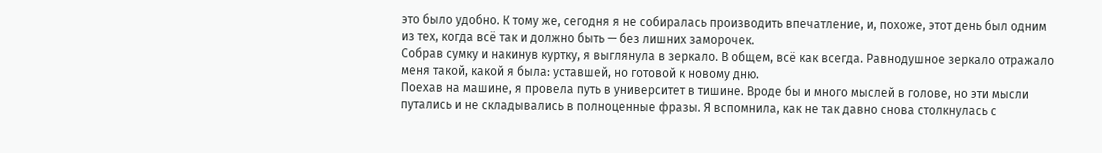это было удобно. К тому же, сегодня я не собиралась производить впечатление, и, похоже, этот день был одним из тех, когда всё так и должно быть — без лишних заморочек.
Собрав сумку и накинув куртку, я выглянула в зеркало. В общем, всё как всегда. Равнодушное зеркало отражало меня такой, какой я была: уставшей, но готовой к новому дню.
Поехав на машине, я провела путь в университет в тишине. Вроде бы и много мыслей в голове, но эти мысли путались и не складывались в полноценные фразы. Я вспомнила, как не так давно снова столкнулась с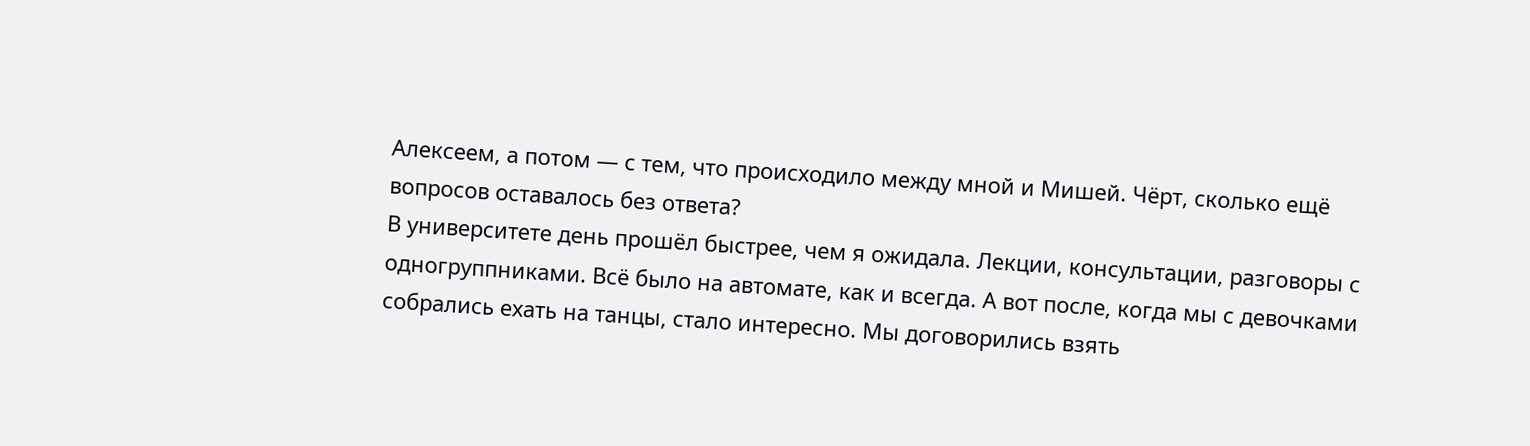Алексеем, а потом — с тем, что происходило между мной и Мишей. Чёрт, сколько ещё вопросов оставалось без ответа?
В университете день прошёл быстрее, чем я ожидала. Лекции, консультации, разговоры с одногруппниками. Всё было на автомате, как и всегда. А вот после, когда мы с девочками собрались ехать на танцы, стало интересно. Мы договорились взять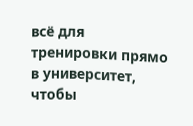всё для тренировки прямо в университет, чтобы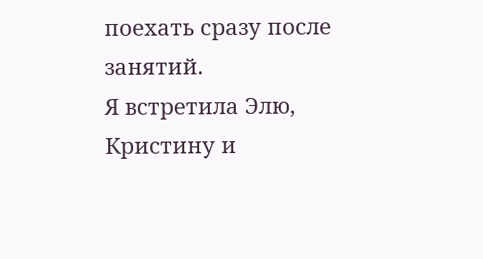поехать сразу после занятий.
Я встретила Элю, Кристину и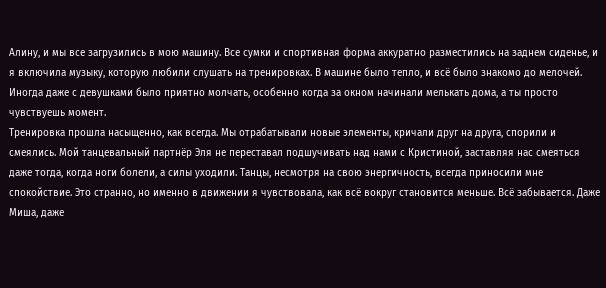Алину, и мы все загрузились в мою машину. Все сумки и спортивная форма аккуратно разместились на заднем сиденье, и я включила музыку, которую любили слушать на тренировках. В машине было тепло, и всё было знакомо до мелочей. Иногда даже с девушками было приятно молчать, особенно когда за окном начинали мелькать дома, а ты просто чувствуешь момент.
Тренировка прошла насыщенно, как всегда. Мы отрабатывали новые элементы, кричали друг на друга, спорили и смеялись. Мой танцевальный партнёр Эля не переставал подшучивать над нами с Кристиной, заставляя нас смеяться даже тогда, когда ноги болели, а силы уходили. Танцы, несмотря на свою энергичность, всегда приносили мне спокойствие. Это странно, но именно в движении я чувствовала, как всё вокруг становится меньше. Всё забывается. Даже Миша, даже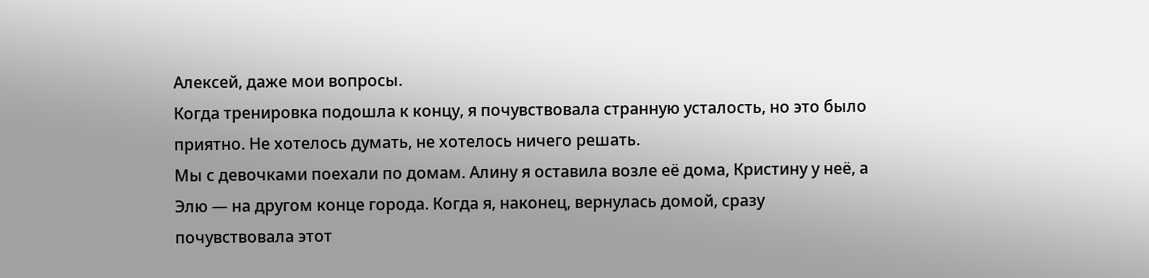Алексей, даже мои вопросы.
Когда тренировка подошла к концу, я почувствовала странную усталость, но это было приятно. Не хотелось думать, не хотелось ничего решать.
Мы с девочками поехали по домам. Алину я оставила возле её дома, Кристину у неё, а Элю — на другом конце города. Когда я, наконец, вернулась домой, сразу почувствовала этот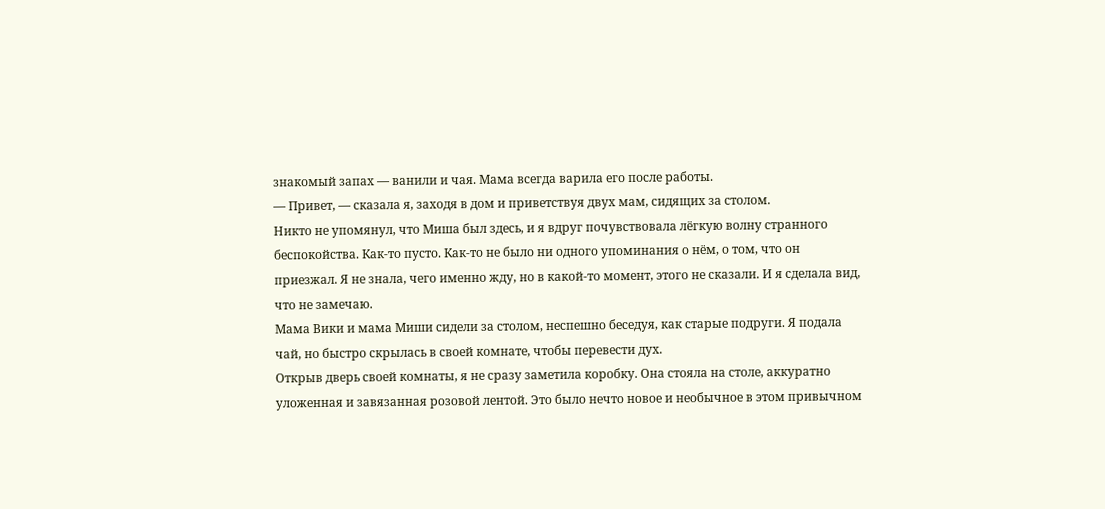знакомый запах — ванили и чая. Мама всегда варила его после работы.
— Привет, — сказала я, заходя в дом и приветствуя двух мам, сидящих за столом.
Никто не упомянул, что Миша был здесь, и я вдруг почувствовала лёгкую волну странного беспокойства. Как-то пусто. Как-то не было ни одного упоминания о нём, о том, что он приезжал. Я не знала, чего именно жду, но в какой-то момент, этого не сказали. И я сделала вид, что не замечаю.
Мама Вики и мама Миши сидели за столом, неспешно беседуя, как старые подруги. Я подала чай, но быстро скрылась в своей комнате, чтобы перевести дух.
Открыв дверь своей комнаты, я не сразу заметила коробку. Она стояла на столе, аккуратно уложенная и завязанная розовой лентой. Это было нечто новое и необычное в этом привычном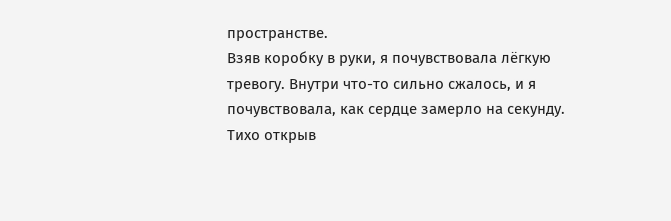пространстве.
Взяв коробку в руки, я почувствовала лёгкую тревогу. Внутри что-то сильно сжалось, и я почувствовала, как сердце замерло на секунду.
Тихо открыв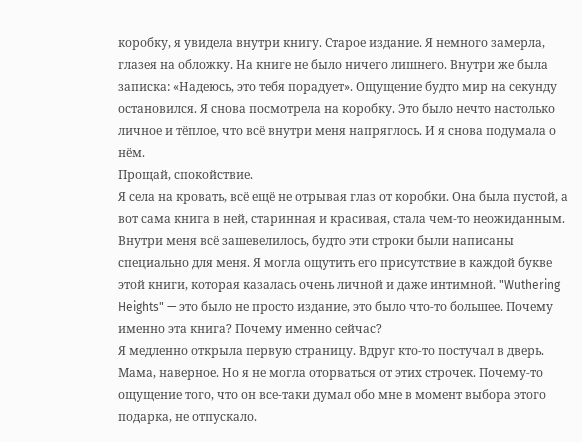коробку, я увидела внутри книгу. Старое издание. Я немного замерла, глазея на обложку. На книге не было ничего лишнего. Внутри же была записка: «Надеюсь, это тебя порадует». Ощущение будто мир на секунду остановился. Я снова посмотрела на коробку. Это было нечто настолько личное и тёплое, что всё внутри меня напряглось. И я снова подумала о нём.
Прощай, спокойствие.
Я села на кровать, всё ещё не отрывая глаз от коробки. Она была пустой, а вот сама книга в ней, старинная и красивая, стала чем-то неожиданным. Внутри меня всё зашевелилось, будто эти строки были написаны специально для меня. Я могла ощутить его присутствие в каждой букве этой книги, которая казалась очень личной и даже интимной. "Wuthering Heights" — это было не просто издание, это было что-то большее. Почему именно эта книга? Почему именно сейчас?
Я медленно открыла первую страницу. Вдруг кто-то постучал в дверь. Мама, наверное. Но я не могла оторваться от этих строчек. Почему-то ощущение того, что он все-таки думал обо мне в момент выбора этого подарка, не отпускало.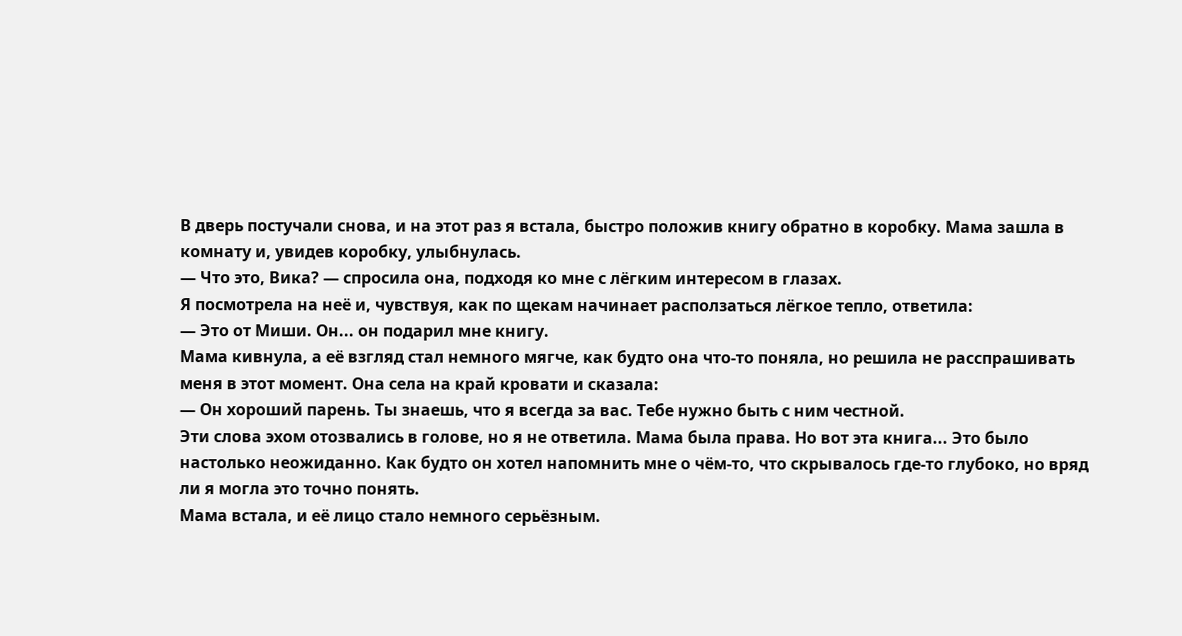В дверь постучали снова, и на этот раз я встала, быстро положив книгу обратно в коробку. Мама зашла в комнату и, увидев коробку, улыбнулась.
— Что это, Вика? — спросила она, подходя ко мне с лёгким интересом в глазах.
Я посмотрела на неё и, чувствуя, как по щекам начинает расползаться лёгкое тепло, ответила:
— Это от Миши. Он... он подарил мне книгу.
Мама кивнула, а её взгляд стал немного мягче, как будто она что-то поняла, но решила не расспрашивать меня в этот момент. Она села на край кровати и сказала:
— Он хороший парень. Ты знаешь, что я всегда за вас. Тебе нужно быть с ним честной.
Эти слова эхом отозвались в голове, но я не ответила. Мама была права. Но вот эта книга... Это было настолько неожиданно. Как будто он хотел напомнить мне о чём-то, что скрывалось где-то глубоко, но вряд ли я могла это точно понять.
Мама встала, и её лицо стало немного серьёзным.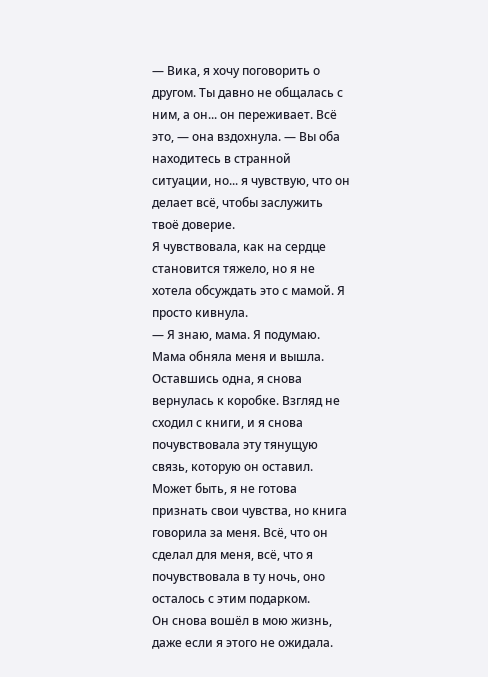— Вика, я хочу поговорить о другом. Ты давно не общалась с ним, а он... он переживает. Всё это, — она вздохнула. — Вы оба находитесь в странной ситуации, но... я чувствую, что он делает всё, чтобы заслужить твоё доверие.
Я чувствовала, как на сердце становится тяжело, но я не хотела обсуждать это с мамой. Я просто кивнула.
— Я знаю, мама. Я подумаю.
Мама обняла меня и вышла. Оставшись одна, я снова вернулась к коробке. Взгляд не сходил с книги, и я снова почувствовала эту тянущую связь, которую он оставил. Может быть, я не готова признать свои чувства, но книга говорила за меня. Всё, что он сделал для меня, всё, что я почувствовала в ту ночь, оно осталось с этим подарком.
Он снова вошёл в мою жизнь, даже если я этого не ожидала.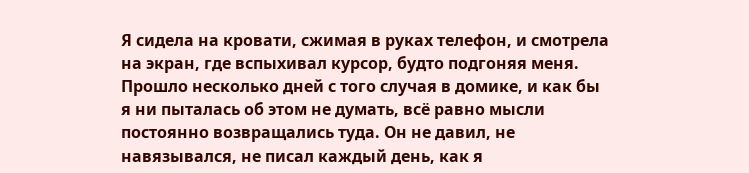Я сидела на кровати, сжимая в руках телефон, и смотрела на экран, где вспыхивал курсор, будто подгоняя меня. Прошло несколько дней с того случая в домике, и как бы я ни пыталась об этом не думать, всё равно мысли постоянно возвращались туда. Он не давил, не навязывался, не писал каждый день, как я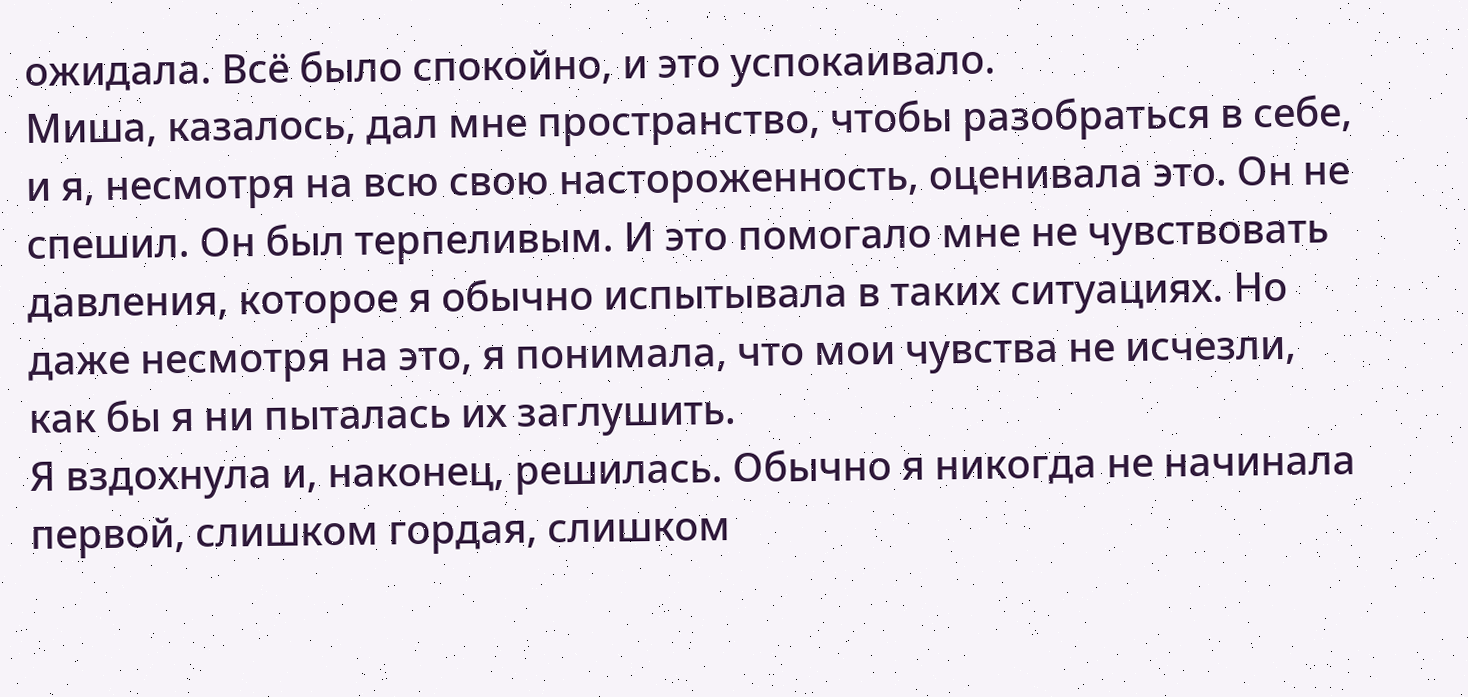ожидала. Всё было спокойно, и это успокаивало.
Миша, казалось, дал мне пространство, чтобы разобраться в себе, и я, несмотря на всю свою настороженность, оценивала это. Он не спешил. Он был терпеливым. И это помогало мне не чувствовать давления, которое я обычно испытывала в таких ситуациях. Но даже несмотря на это, я понимала, что мои чувства не исчезли, как бы я ни пыталась их заглушить.
Я вздохнула и, наконец, решилась. Обычно я никогда не начинала первой, слишком гордая, слишком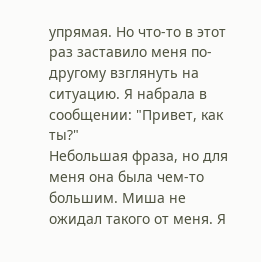упрямая. Но что-то в этот раз заставило меня по-другому взглянуть на ситуацию. Я набрала в сообщении: "Привет, как ты?"
Небольшая фраза, но для меня она была чем-то большим. Миша не ожидал такого от меня. Я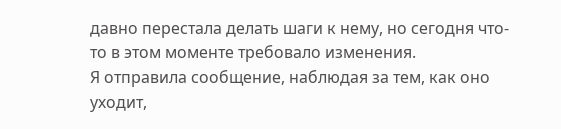давно перестала делать шаги к нему, но сегодня что-то в этом моменте требовало изменения.
Я отправила сообщение, наблюдая за тем, как оно уходит,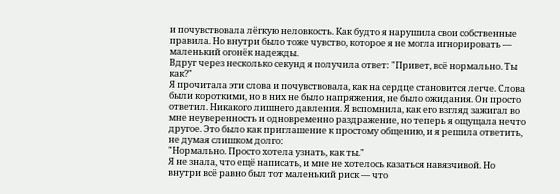и почувствовала лёгкую неловкость. Как будто я нарушила свои собственные правила. Но внутри было тоже чувство, которое я не могла игнорировать — маленький огонёк надежды.
Вдруг через несколько секунд я получила ответ: "Привет, всё нормально. Ты как?"
Я прочитала эти слова и почувствовала, как на сердце становится легче. Слова были короткими, но в них не было напряжения, не было ожидания. Он просто ответил. Никакого лишнего давления. Я вспомнила, как его взгляд зажигал во мне неуверенность и одновременно раздражение, но теперь я ощущала нечто другое. Это было как приглашение к простому общению, и я решила ответить, не думая слишком долго:
"Нормально. Просто хотела узнать, как ты."
Я не знала, что ещё написать, и мне не хотелось казаться навязчивой. Но внутри всё равно был тот маленький риск — что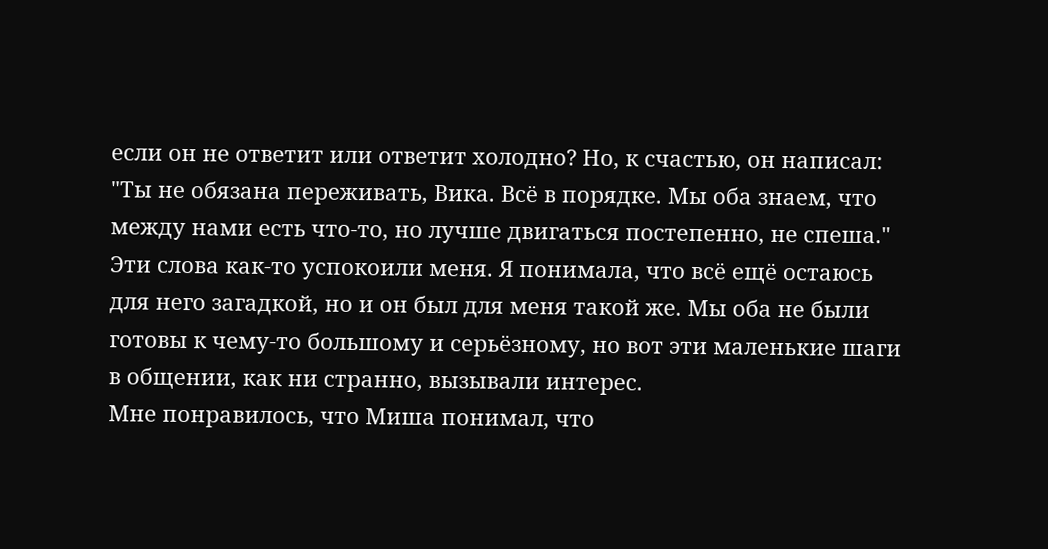если он не ответит или ответит холодно? Но, к счастью, он написал:
"Ты не обязана переживать, Вика. Всё в порядке. Мы оба знаем, что между нами есть что-то, но лучше двигаться постепенно, не спеша."
Эти слова как-то успокоили меня. Я понимала, что всё ещё остаюсь для него загадкой, но и он был для меня такой же. Мы оба не были готовы к чему-то большому и серьёзному, но вот эти маленькие шаги в общении, как ни странно, вызывали интерес.
Мне понравилось, что Миша понимал, что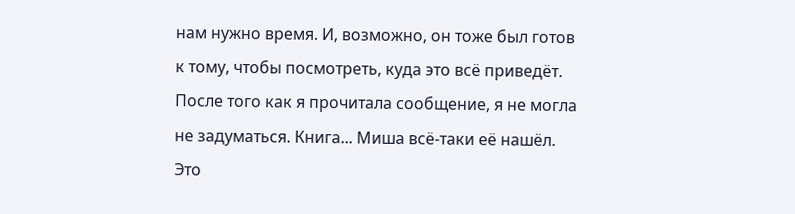нам нужно время. И, возможно, он тоже был готов к тому, чтобы посмотреть, куда это всё приведёт.
После того как я прочитала сообщение, я не могла не задуматься. Книга... Миша всё-таки её нашёл. Это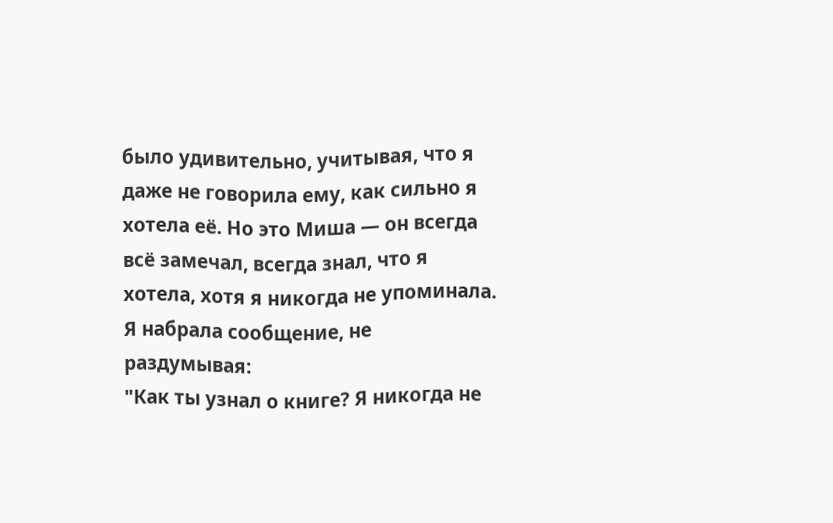было удивительно, учитывая, что я даже не говорила ему, как сильно я хотела её. Но это Миша — он всегда всё замечал, всегда знал, что я хотела, хотя я никогда не упоминала.
Я набрала сообщение, не раздумывая:
"Как ты узнал о книге? Я никогда не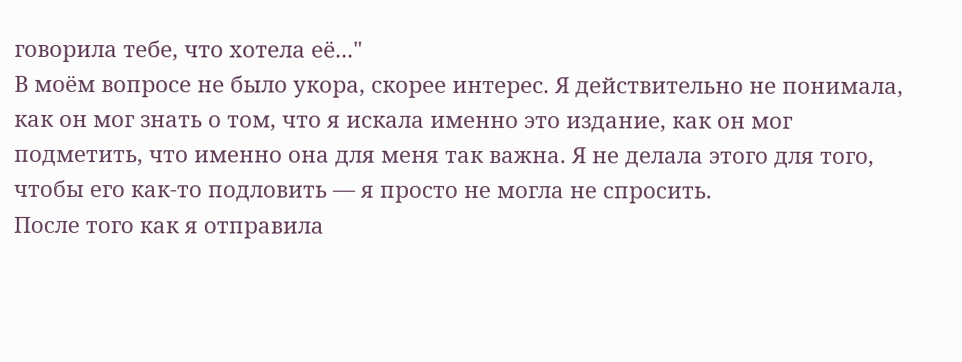говорила тебе, что хотела её..."
В моём вопросе не было укора, скорее интерес. Я действительно не понимала, как он мог знать о том, что я искала именно это издание, как он мог подметить, что именно она для меня так важна. Я не делала этого для того, чтобы его как-то подловить — я просто не могла не спросить.
После того как я отправила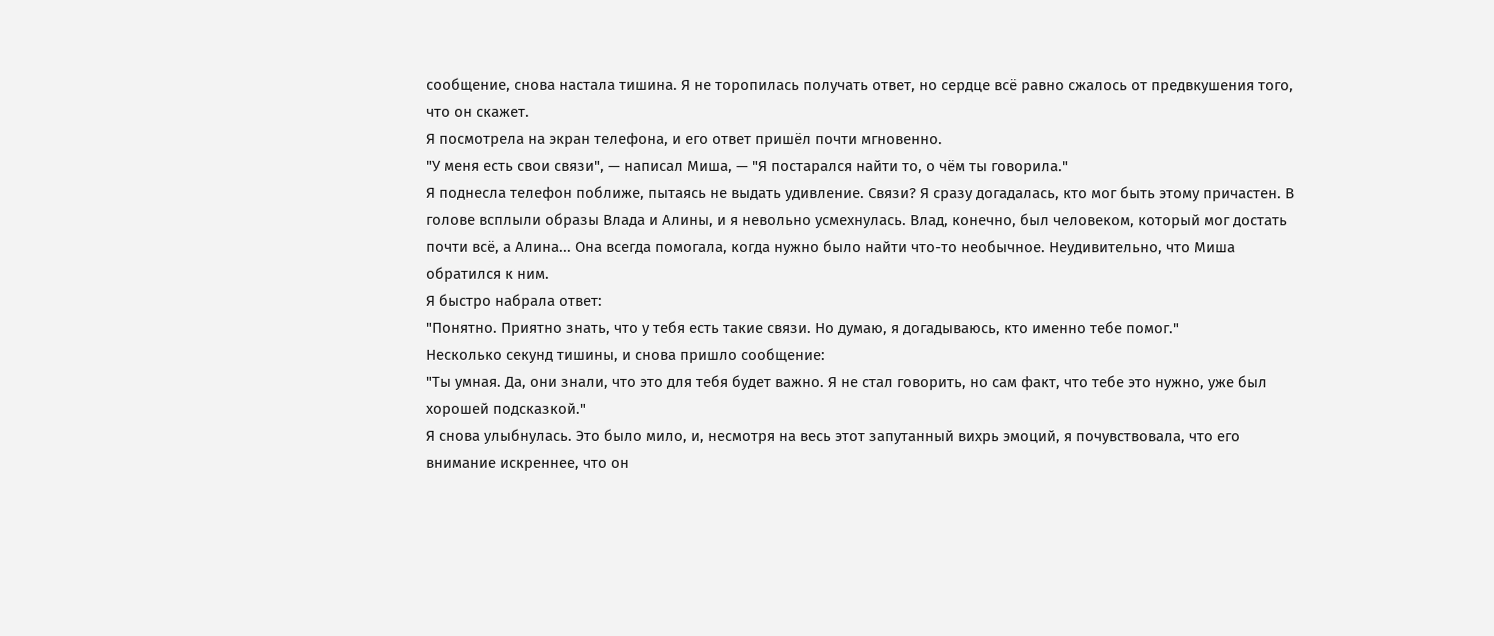сообщение, снова настала тишина. Я не торопилась получать ответ, но сердце всё равно сжалось от предвкушения того, что он скажет.
Я посмотрела на экран телефона, и его ответ пришёл почти мгновенно.
"У меня есть свои связи", — написал Миша, — "Я постарался найти то, о чём ты говорила."
Я поднесла телефон поближе, пытаясь не выдать удивление. Связи? Я сразу догадалась, кто мог быть этому причастен. В голове всплыли образы Влада и Алины, и я невольно усмехнулась. Влад, конечно, был человеком, который мог достать почти всё, а Алина... Она всегда помогала, когда нужно было найти что-то необычное. Неудивительно, что Миша обратился к ним.
Я быстро набрала ответ:
"Понятно. Приятно знать, что у тебя есть такие связи. Но думаю, я догадываюсь, кто именно тебе помог."
Несколько секунд тишины, и снова пришло сообщение:
"Ты умная. Да, они знали, что это для тебя будет важно. Я не стал говорить, но сам факт, что тебе это нужно, уже был хорошей подсказкой."
Я снова улыбнулась. Это было мило, и, несмотря на весь этот запутанный вихрь эмоций, я почувствовала, что его внимание искреннее, что он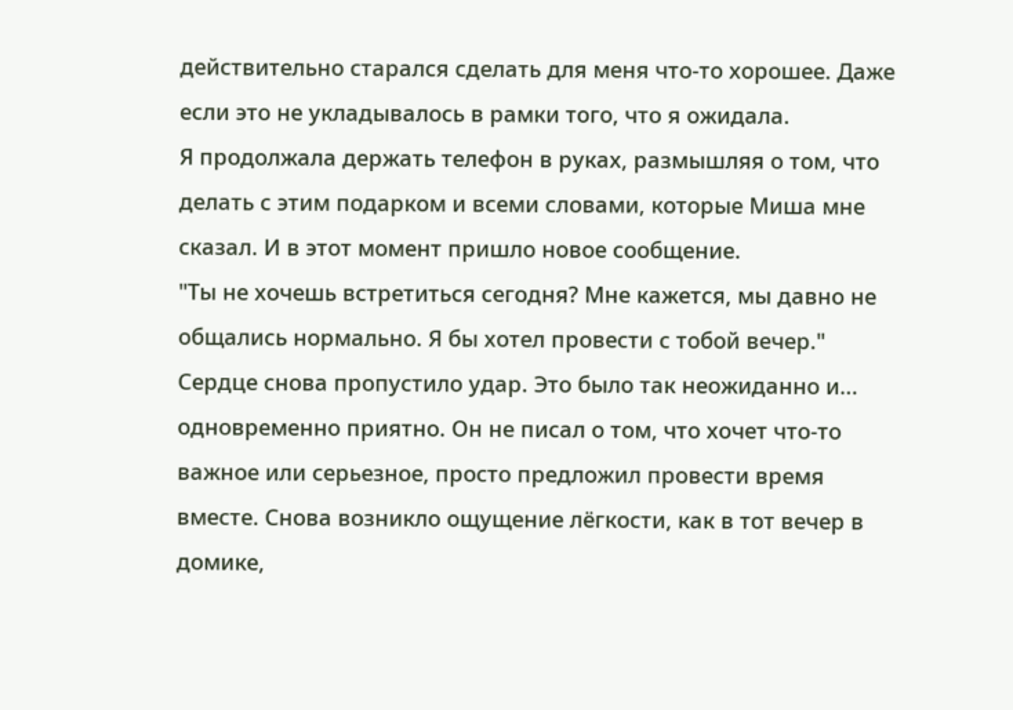действительно старался сделать для меня что-то хорошее. Даже если это не укладывалось в рамки того, что я ожидала.
Я продолжала держать телефон в руках, размышляя о том, что делать с этим подарком и всеми словами, которые Миша мне сказал. И в этот момент пришло новое сообщение.
"Ты не хочешь встретиться сегодня? Мне кажется, мы давно не общались нормально. Я бы хотел провести с тобой вечер."
Сердце снова пропустило удар. Это было так неожиданно и... одновременно приятно. Он не писал о том, что хочет что-то важное или серьезное, просто предложил провести время вместе. Снова возникло ощущение лёгкости, как в тот вечер в домике,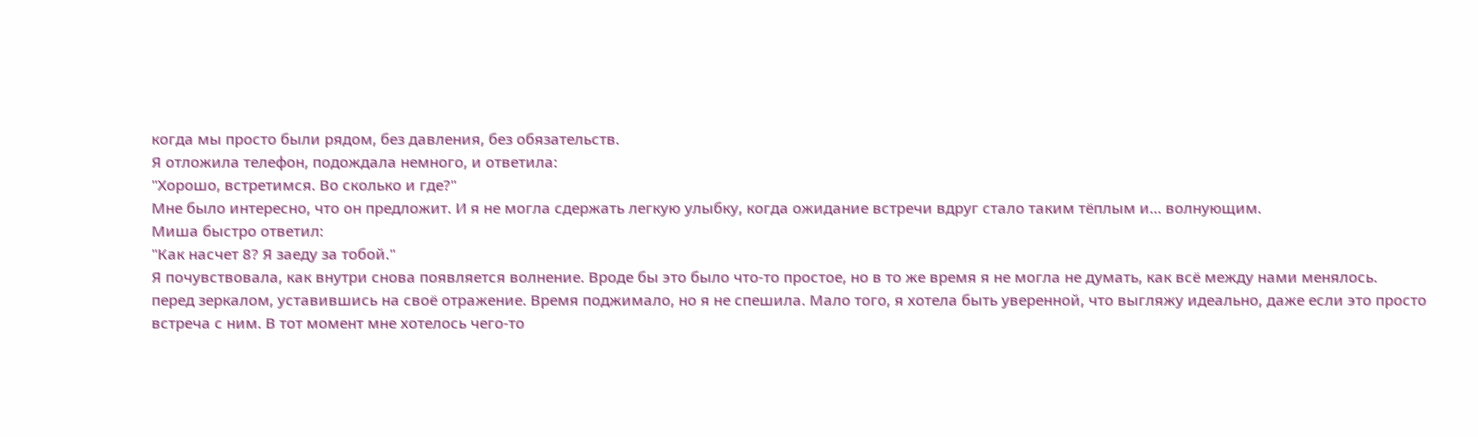когда мы просто были рядом, без давления, без обязательств.
Я отложила телефон, подождала немного, и ответила:
"Хорошо, встретимся. Во сколько и где?"
Мне было интересно, что он предложит. И я не могла сдержать легкую улыбку, когда ожидание встречи вдруг стало таким тёплым и... волнующим.
Миша быстро ответил:
"Как насчет 8? Я заеду за тобой."
Я почувствовала, как внутри снова появляется волнение. Вроде бы это было что-то простое, но в то же время я не могла не думать, как всё между нами менялось.
перед зеркалом, уставившись на своё отражение. Время поджимало, но я не спешила. Мало того, я хотела быть уверенной, что выгляжу идеально, даже если это просто встреча с ним. В тот момент мне хотелось чего-то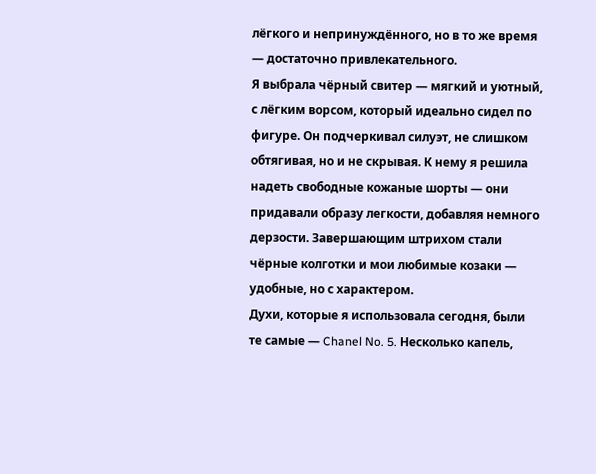лёгкого и непринуждённого, но в то же время — достаточно привлекательного.
Я выбрала чёрный свитер — мягкий и уютный, с лёгким ворсом, который идеально сидел по фигуре. Он подчеркивал силуэт, не слишком обтягивая, но и не скрывая. К нему я решила надеть свободные кожаные шорты — они придавали образу легкости, добавляя немного дерзости. Завершающим штрихом стали чёрные колготки и мои любимые козаки — удобные, но с характером.
Духи, которые я использовала сегодня, были те самые — Chanel No. 5. Несколько капель,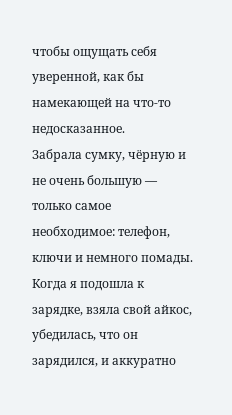чтобы ощущать себя уверенной, как бы намекающей на что-то недосказанное.
Забрала сумку, чёрную и не очень большую — только самое необходимое: телефон, ключи и немного помады. Когда я подошла к зарядке, взяла свой айкос, убедилась, что он зарядился, и аккуратно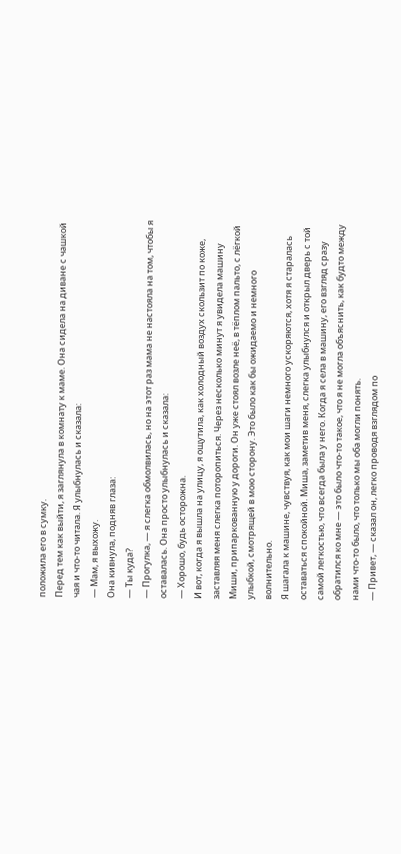положила его в сумку.
Перед тем как выйти, я заглянула в комнату к маме. Она сидела на диване с чашкой чая и что-то читала. Я улыбнулась и сказала:
— Мам, я выхожу.
Она кивнула, подняв глаза:
— Ты куда?
— Прогулка, — я слегка обмолвилась, но на этот раз мама не настояла на том, чтобы я оставалась. Она просто улыбнулась и сказала:
— Хорошо, будь осторожна.
И вот, когда я вышла на улицу, я ощутила, как холодный воздух скользит по коже, заставляя меня слегка поторопиться. Через несколько минут я увидела машину Миши, припаркованную у дороги. Он уже стоял возле неё, в тёплом пальто, с лёгкой улыбкой, смотрящей в мою сторону. Это было как бы ожидаемо и немного волнительно.
Я шагала к машине, чувствуя, как мои шаги немного ускоряются, хотя я старалась оставаться спокойной. Миша, заметив меня, слегка улыбнулся и открыл дверь с той самой легкостью, что всегда была у него. Когда я села в машину, его взгляд сразу обратился ко мне — это было что-то такое, что я не могла объяснить, как будто между нами что-то было, что только мы оба могли понять.
— Привет, — сказал он, легко проводя взглядом по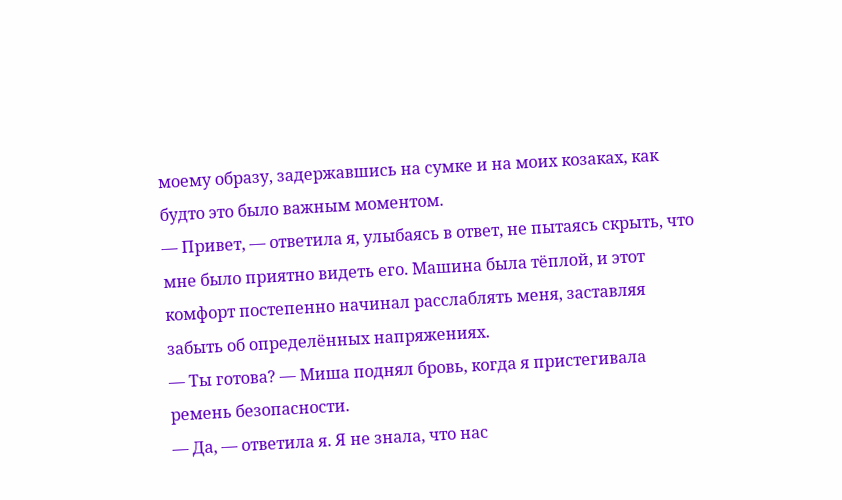моему образу, задержавшись на сумке и на моих козаках, как будто это было важным моментом.
— Привет, — ответила я, улыбаясь в ответ, не пытаясь скрыть, что мне было приятно видеть его. Машина была тёплой, и этот комфорт постепенно начинал расслаблять меня, заставляя забыть об определённых напряжениях.
— Ты готова? — Миша поднял бровь, когда я пристегивала ремень безопасности.
— Да, — ответила я. Я не знала, что нас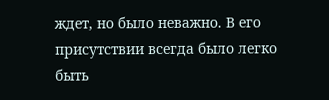ждет, но было неважно. В его присутствии всегда было легко быть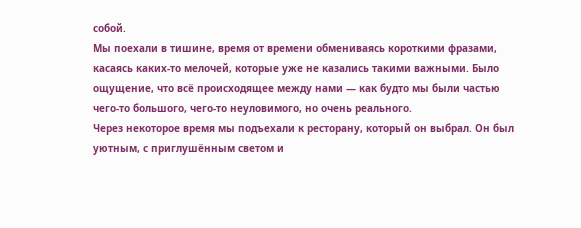собой.
Мы поехали в тишине, время от времени обмениваясь короткими фразами, касаясь каких-то мелочей, которые уже не казались такими важными. Было ощущение, что всё происходящее между нами — как будто мы были частью чего-то большого, чего-то неуловимого, но очень реального.
Через некоторое время мы подъехали к ресторану, который он выбрал. Он был уютным, с приглушённым светом и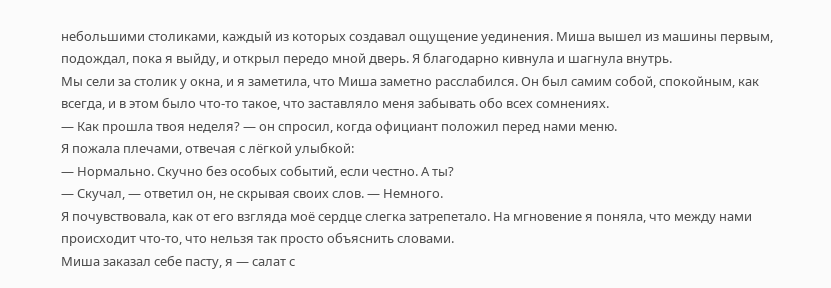небольшими столиками, каждый из которых создавал ощущение уединения. Миша вышел из машины первым, подождал, пока я выйду, и открыл передо мной дверь. Я благодарно кивнула и шагнула внутрь.
Мы сели за столик у окна, и я заметила, что Миша заметно расслабился. Он был самим собой, спокойным, как всегда, и в этом было что-то такое, что заставляло меня забывать обо всех сомнениях.
— Как прошла твоя неделя? — он спросил, когда официант положил перед нами меню.
Я пожала плечами, отвечая с лёгкой улыбкой:
— Нормально. Скучно без особых событий, если честно. А ты?
— Скучал, — ответил он, не скрывая своих слов. — Немного.
Я почувствовала, как от его взгляда моё сердце слегка затрепетало. На мгновение я поняла, что между нами происходит что-то, что нельзя так просто объяснить словами.
Миша заказал себе пасту, я — салат с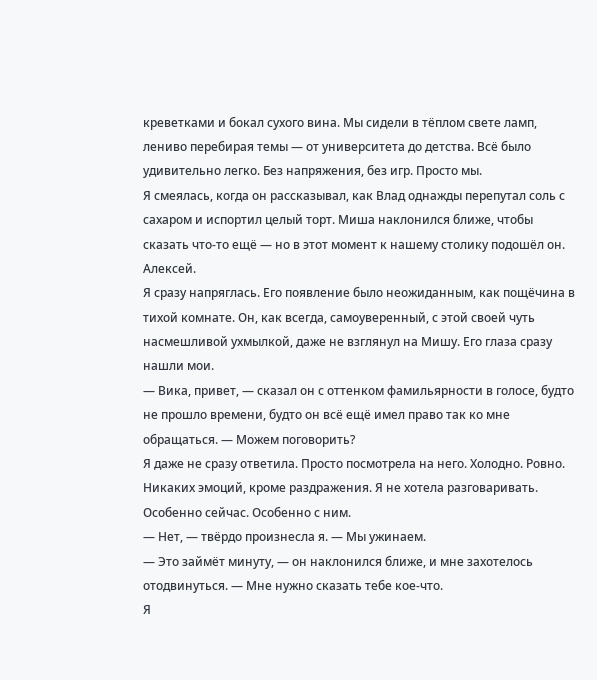креветками и бокал сухого вина. Мы сидели в тёплом свете ламп, лениво перебирая темы — от университета до детства. Всё было удивительно легко. Без напряжения, без игр. Просто мы.
Я смеялась, когда он рассказывал, как Влад однажды перепутал соль с сахаром и испортил целый торт. Миша наклонился ближе, чтобы сказать что-то ещё — но в этот момент к нашему столику подошёл он.
Алексей.
Я сразу напряглась. Его появление было неожиданным, как пощёчина в тихой комнате. Он, как всегда, самоуверенный, с этой своей чуть насмешливой ухмылкой, даже не взглянул на Мишу. Его глаза сразу нашли мои.
— Вика, привет, — сказал он с оттенком фамильярности в голосе, будто не прошло времени, будто он всё ещё имел право так ко мне обращаться. — Можем поговорить?
Я даже не сразу ответила. Просто посмотрела на него. Холодно. Ровно. Никаких эмоций, кроме раздражения. Я не хотела разговаривать. Особенно сейчас. Особенно с ним.
— Нет, — твёрдо произнесла я. — Мы ужинаем.
— Это займёт минуту, — он наклонился ближе, и мне захотелось отодвинуться. — Мне нужно сказать тебе кое-что.
Я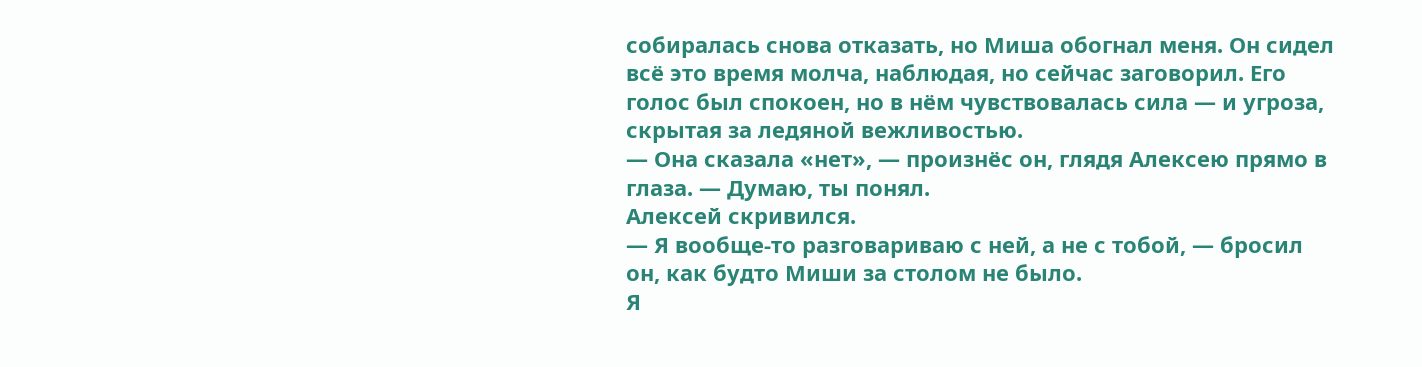собиралась снова отказать, но Миша обогнал меня. Он сидел всё это время молча, наблюдая, но сейчас заговорил. Его голос был спокоен, но в нём чувствовалась сила — и угроза, скрытая за ледяной вежливостью.
— Она сказала «нет», — произнёс он, глядя Алексею прямо в глаза. — Думаю, ты понял.
Алексей скривился.
— Я вообще-то разговариваю с ней, а не с тобой, — бросил он, как будто Миши за столом не было.
Я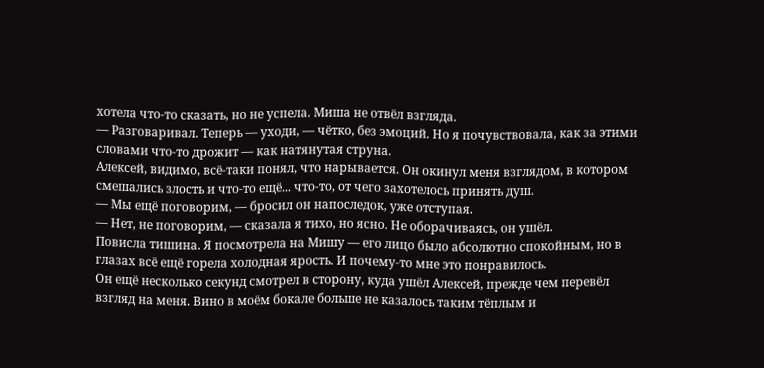хотела что-то сказать, но не успела. Миша не отвёл взгляда.
— Разговаривал. Теперь — уходи, — чётко, без эмоций. Но я почувствовала, как за этими словами что-то дрожит — как натянутая струна.
Алексей, видимо, всё-таки понял, что нарывается. Он окинул меня взглядом, в котором смешались злость и что-то ещё... что-то, от чего захотелось принять душ.
— Мы ещё поговорим, — бросил он напоследок, уже отступая.
— Нет, не поговорим, — сказала я тихо, но ясно. Не оборачиваясь, он ушёл.
Повисла тишина. Я посмотрела на Мишу — его лицо было абсолютно спокойным, но в глазах всё ещё горела холодная ярость. И почему-то мне это понравилось.
Он ещё несколько секунд смотрел в сторону, куда ушёл Алексей, прежде чем перевёл взгляд на меня. Вино в моём бокале больше не казалось таким тёплым и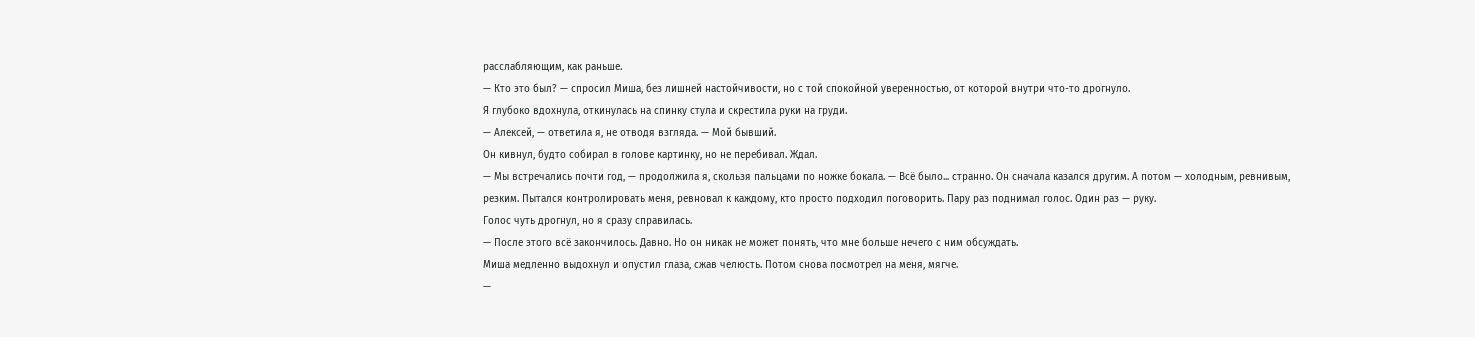расслабляющим, как раньше.
— Кто это был? — спросил Миша, без лишней настойчивости, но с той спокойной уверенностью, от которой внутри что-то дрогнуло.
Я глубоко вдохнула, откинулась на спинку стула и скрестила руки на груди.
— Алексей, — ответила я, не отводя взгляда. — Мой бывший.
Он кивнул, будто собирал в голове картинку, но не перебивал. Ждал.
— Мы встречались почти год, — продолжила я, скользя пальцами по ножке бокала. — Всё было... странно. Он сначала казался другим. А потом — холодным, ревнивым, резким. Пытался контролировать меня, ревновал к каждому, кто просто подходил поговорить. Пару раз поднимал голос. Один раз — руку.
Голос чуть дрогнул, но я сразу справилась.
— После этого всё закончилось. Давно. Но он никак не может понять, что мне больше нечего с ним обсуждать.
Миша медленно выдохнул и опустил глаза, сжав челюсть. Потом снова посмотрел на меня, мягче.
—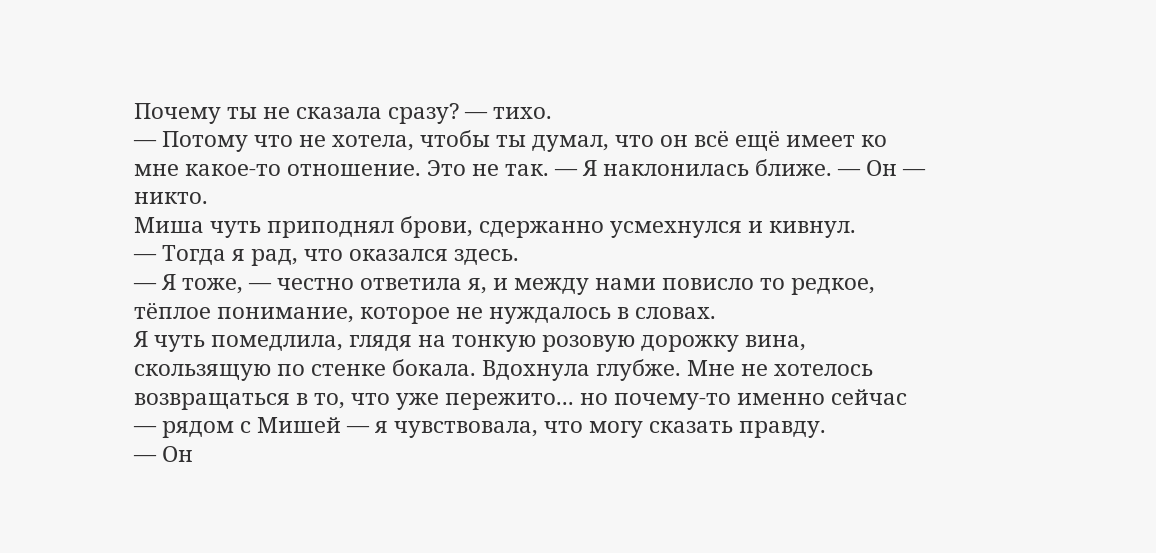Почему ты не сказала сразу? — тихо.
— Потому что не хотела, чтобы ты думал, что он всё ещё имеет ко мне какое-то отношение. Это не так. — Я наклонилась ближе. — Он — никто.
Миша чуть приподнял брови, сдержанно усмехнулся и кивнул.
— Тогда я рад, что оказался здесь.
— Я тоже, — честно ответила я, и между нами повисло то редкое, тёплое понимание, которое не нуждалось в словах.
Я чуть помедлила, глядя на тонкую розовую дорожку вина, скользящую по стенке бокала. Вдохнула глубже. Мне не хотелось возвращаться в то, что уже пережито... но почему-то именно сейчас — рядом с Мишей — я чувствовала, что могу сказать правду.
— Он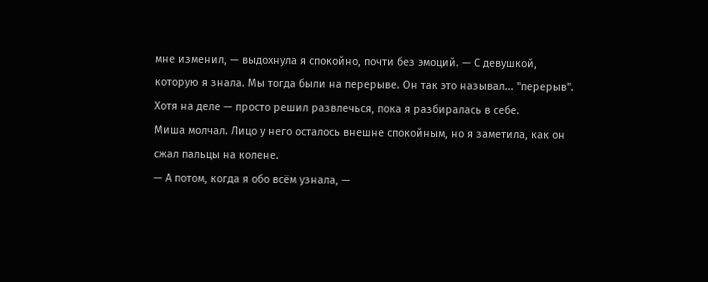мне изменил, — выдохнула я спокойно, почти без эмоций. — С девушкой, которую я знала. Мы тогда были на перерыве. Он так это называл... "перерыв". Хотя на деле — просто решил развлечься, пока я разбиралась в себе.
Миша молчал. Лицо у него осталось внешне спокойным, но я заметила, как он сжал пальцы на колене.
— А потом, когда я обо всём узнала, —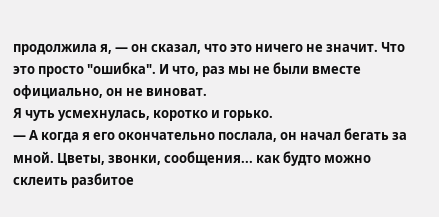продолжила я, — он сказал, что это ничего не значит. Что это просто "ошибка". И что, раз мы не были вместе официально, он не виноват.
Я чуть усмехнулась, коротко и горько.
— А когда я его окончательно послала, он начал бегать за мной. Цветы, звонки, сообщения... как будто можно склеить разбитое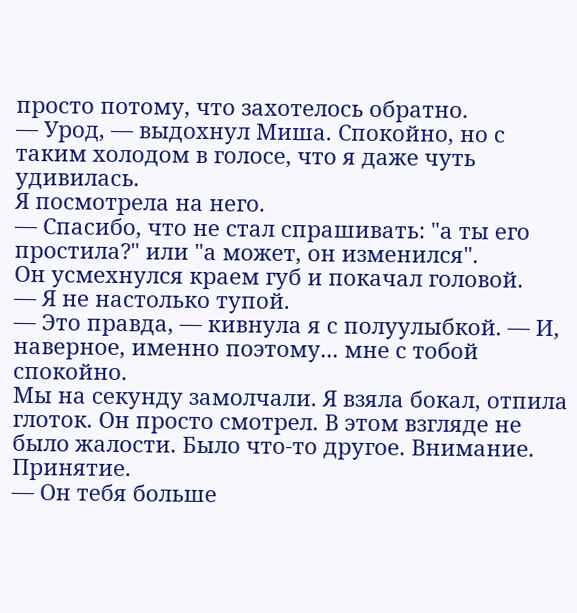просто потому, что захотелось обратно.
— Урод, — выдохнул Миша. Спокойно, но с таким холодом в голосе, что я даже чуть удивилась.
Я посмотрела на него.
— Спасибо, что не стал спрашивать: "а ты его простила?" или "а может, он изменился".
Он усмехнулся краем губ и покачал головой.
— Я не настолько тупой.
— Это правда, — кивнула я с полуулыбкой. — И, наверное, именно поэтому... мне с тобой спокойно.
Мы на секунду замолчали. Я взяла бокал, отпила глоток. Он просто смотрел. В этом взгляде не было жалости. Было что-то другое. Внимание. Принятие.
— Он тебя больше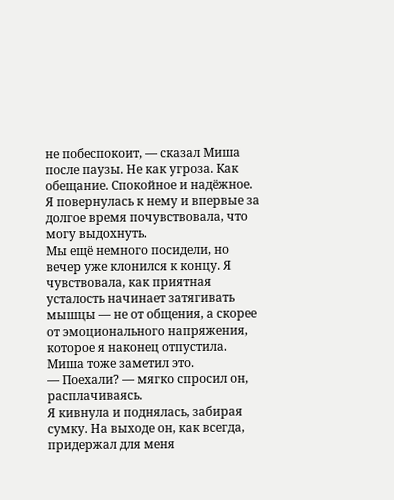не побеспокоит, — сказал Миша после паузы. Не как угроза. Как обещание. Спокойное и надёжное.
Я повернулась к нему и впервые за долгое время почувствовала, что могу выдохнуть.
Мы ещё немного посидели, но вечер уже клонился к концу. Я чувствовала, как приятная усталость начинает затягивать мышцы — не от общения, а скорее от эмоционального напряжения, которое я наконец отпустила. Миша тоже заметил это.
— Поехали? — мягко спросил он, расплачиваясь.
Я кивнула и поднялась, забирая сумку. На выходе он, как всегда, придержал для меня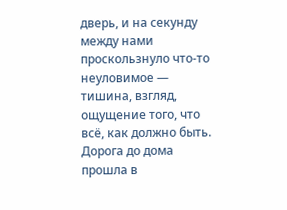дверь, и на секунду между нами проскользнуло что-то неуловимое — тишина, взгляд, ощущение того, что всё, как должно быть.
Дорога до дома прошла в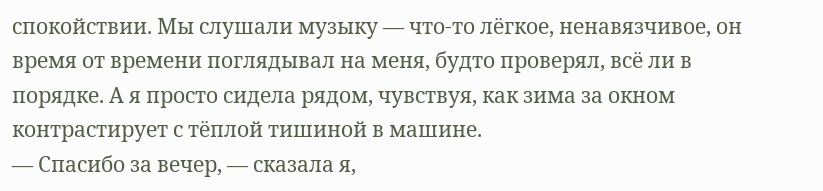спокойствии. Мы слушали музыку — что-то лёгкое, ненавязчивое, он время от времени поглядывал на меня, будто проверял, всё ли в порядке. А я просто сидела рядом, чувствуя, как зима за окном контрастирует с тёплой тишиной в машине.
— Спасибо за вечер, — сказала я,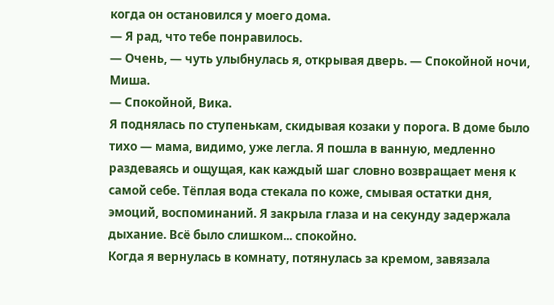когда он остановился у моего дома.
— Я рад, что тебе понравилось.
— Очень, — чуть улыбнулась я, открывая дверь. — Спокойной ночи, Миша.
— Спокойной, Вика.
Я поднялась по ступенькам, скидывая козаки у порога. В доме было тихо — мама, видимо, уже легла. Я пошла в ванную, медленно раздеваясь и ощущая, как каждый шаг словно возвращает меня к самой себе. Тёплая вода стекала по коже, смывая остатки дня, эмоций, воспоминаний. Я закрыла глаза и на секунду задержала дыхание. Всё было слишком... спокойно.
Когда я вернулась в комнату, потянулась за кремом, завязала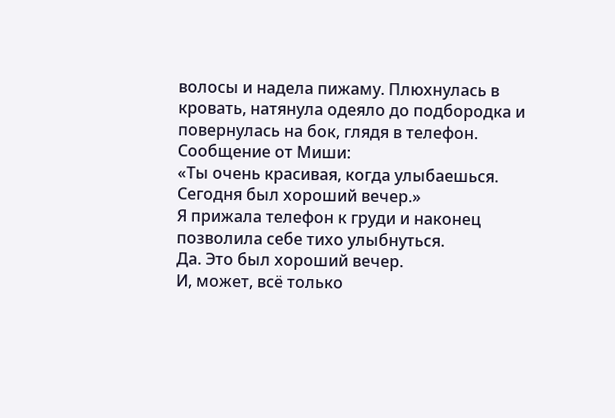волосы и надела пижаму. Плюхнулась в кровать, натянула одеяло до подбородка и повернулась на бок, глядя в телефон.
Сообщение от Миши:
«Ты очень красивая, когда улыбаешься. Сегодня был хороший вечер.»
Я прижала телефон к груди и наконец позволила себе тихо улыбнуться.
Да. Это был хороший вечер.
И, может, всё только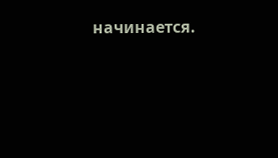начинается.